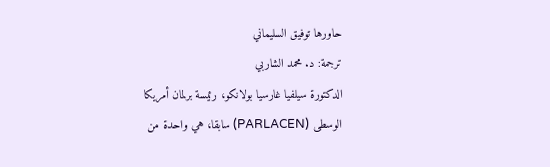حاورها توفيق السليماني
ترجمة: د. محمد الشاربي
الدكتورة سيلفيا غارسيا بولانكو، رئيسة برلمان أمريكا الوسطى (PARLACEN) سابقا، هي واحدة من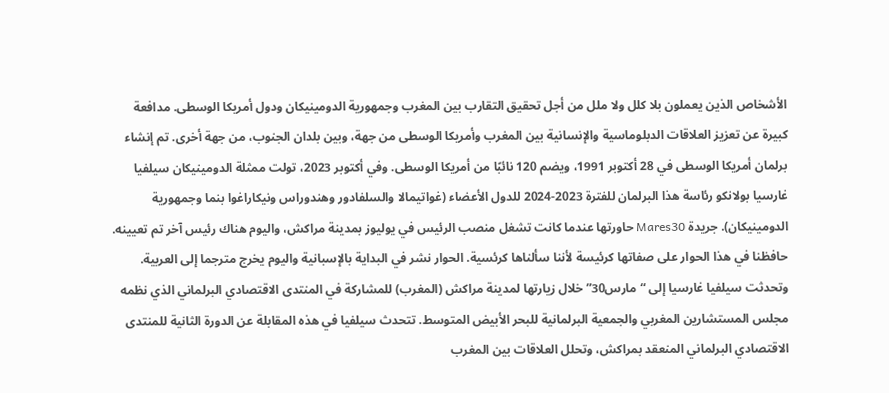الأشخاص الذين يعملون بلا كلل ولا ملل من أجل تحقيق التقارب بين المغرب وجمهورية الدومينيكان ودول أمريكا الوسطى. مدافعة كبيرة عن تعزيز العلاقات الدبلوماسية والإنسانية بين المغرب وأمريكا الوسطى من جهة، وبين بلدان الجنوب، من جهة أخرى. تم إنشاء برلمان أمريكا الوسطى في 28 أكتوبر 1991، ويضم 120 نائبًا من أمريكا الوسطى. وفي أكتوبر 2023، تولت ممثلة الدومينيكان سيلفيا غارسيا بولانكو رئاسة هذا البرلمان للفترة 2023-2024 للدول الأعضاء (غواتيمالا والسلفادور وهندوراس ونيكاراغوا بنما وجمهورية الدومينيكان). جريدة Mares30 حاورتها عندما كانت تشغل منصب الرئيس في يوليوز بمدينة مراكش، واليوم هناك رئيس آخر تم تعيينه. حافظنا في هذا الحوار على صفاتها كرئيسة لأننا سألناها كرئسية. الحوار نشر في البداية بالإسبانية واليوم يخرج مترجما إلى العربية.
وتحدثت سيلفيا غارسيا إلى “مارس30” خلال زيارتها لمدينة مراكش (المغرب) للمشاركة في المنتدى الاقتصادي البرلماني الذي نظمه مجلس المستشارين المغربي والجمعية البرلمانية للبحر الأبيض المتوسط. تتحدث سيلفيا في هذه المقابلة عن الدورة الثانية للمنتدى الاقتصادي البرلماني المنعقد بمراكش، وتحلل العلاقات بين المغرب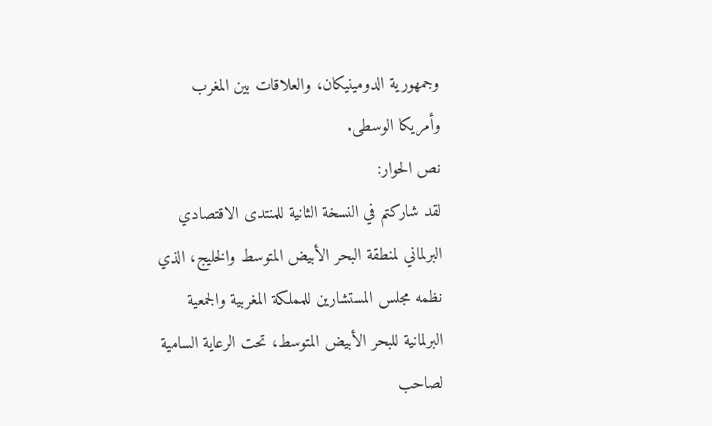وجمهورية الدومينيكان، والعلاقات بين المغرب وأمريكا الوسطى.
نص الحوار:
لقد شاركتم في النسخة الثانية للمنتدى الاقتصادي البرلماني لمنطقة البحر الأبيض المتوسط والخليج، الذي نظمه مجلس المستشارين للمملكة المغربية والجمعية البرلمانية للبحر الأبيض المتوسط، تحت الرعاية السامية لصاحب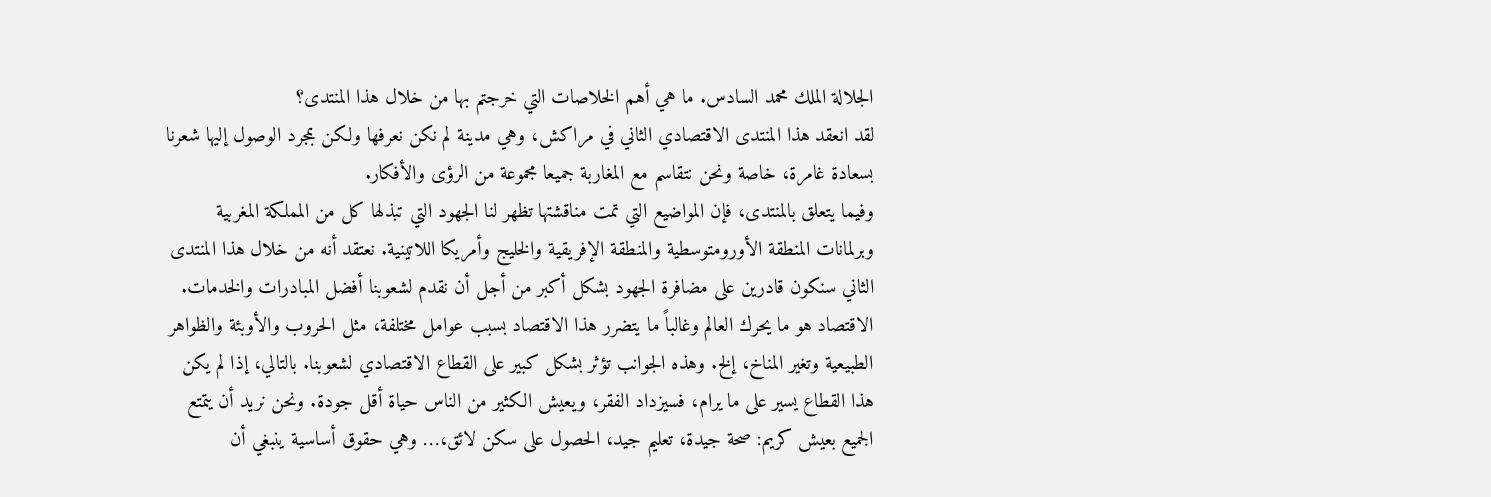الجلالة الملك محمد السادس. ما هي أهم الخلاصات التي خرجتم بها من خلال هذا المنتدى؟
لقد انعقد هذا المنتدى الاقتصادي الثاني في مراكش، وهي مدينة لم نكن نعرفها ولكن بمجرد الوصول إليها شعرنا بسعادة غامرة، خاصة ونحن نتقاسم مع المغاربة جميعا مجموعة من الرؤى والأفكار.
وفيما يتعلق بالمنتدى، فإن المواضيع التي تمت مناقشتها تظهر لنا الجهود التي تبذلها كل من المملكة المغربية وبرلمانات المنطقة الأورومتوسطية والمنطقة الإفريقية والخليج وأمريكا اللاتينية. نعتقد أنه من خلال هذا المنتدى الثاني سنكون قادرين على مضافرة الجهود بشكل أكبر من أجل أن نقدم لشعوبنا أفضل المبادرات والخدمات.
الاقتصاد هو ما يحرك العالم وغالباً ما يتضرر هذا الاقتصاد بسبب عوامل مختلفة، مثل الحروب والأوبئة والظواهر الطبيعية وتغير المناخ، إلخ. وهذه الجوانب تؤثر بشكل كبير على القطاع الاقتصادي لشعوبنا. بالتالي، إذا لم يكن هذا القطاع يسير على ما يرام، فسيزداد الفقر، ويعيش الكثير من الناس حياة أقل جودة. ونحن نريد أن يتمتع الجميع بعيش كريم: صحة جيدة، تعليم جيد، الحصول على سكن لائق،… وهي حقوق أساسية ينبغي أن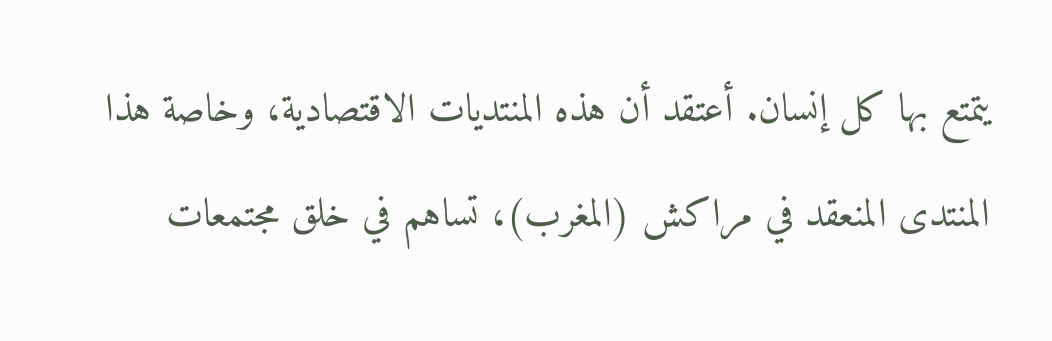يتمتع بها كل إنسان. أعتقد أن هذه المنتديات الاقتصادية، وخاصة هذا المنتدى المنعقد في مراكش (المغرب)، تساهم في خلق مجتمعات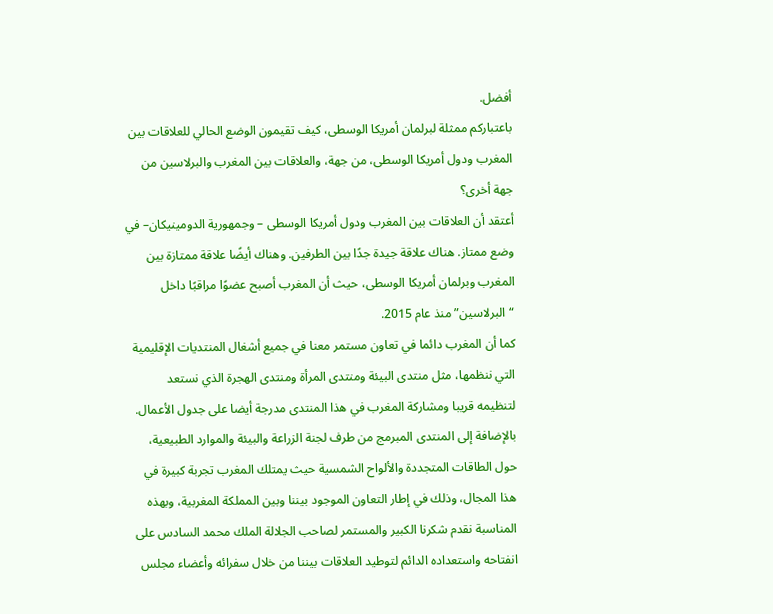أفضل.
باعتباركم ممثلة لبرلمان أمريكا الوسطى، كيف تقيمون الوضع الحالي للعلاقات بين المغرب ودول أمريكا الوسطى، من جهة، والعلاقات بين المغرب والبرلاسين من جهة أخرى؟
أعتقد أن العلاقات بين المغرب ودول أمريكا الوسطى – وجمهورية الدومينيكان– في وضع ممتاز. هناك علاقة جيدة جدًا بين الطرفين. وهناك أيضًا علاقة ممتازة بين المغرب وبرلمان أمريكا الوسطى، حيث أن المغرب أصبح عضوًا مراقبًا داخل “البرلاسين” منذ عام 2015.
كما أن المغرب دائما في تعاون مستمر معنا في جميع أشغال المنتديات الإقليمية التي ننظمها، مثل منتدى البيئة ومنتدى المرأة ومنتدى الهجرة الذي نستعد لتنظيمه قريبا ومشاركة المغرب في هذا المنتدى مدرجة أيضا على جدول الأعمال. بالإضافة إلى المنتدى المبرمج من طرف لجنة الزراعة والبيئة والموارد الطبيعية، حول الطاقات المتجددة والألواح الشمسية حيث يمتلك المغرب تجربة كبيرة في هذا المجال، وذلك في إطار التعاون الموجود بيننا وبين المملكة المغربية، وبهذه المناسبة نقدم شكرنا الكبير والمستمر لصاحب الجلالة الملك محمد السادس على انفتاحه واستعداده الدائم لتوطيد العلاقات بيننا من خلال سفرائه وأعضاء مجلس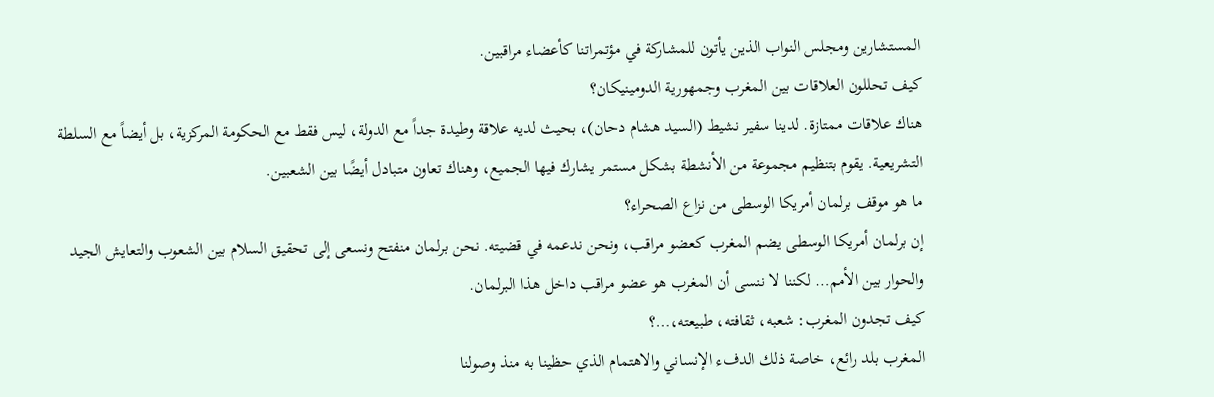المستشارين ومجلس النواب الذين يأتون للمشاركة في مؤتمراتنا كأعضاء مراقبين.
كيف تحللون العلاقات بين المغرب وجمهورية الدومينيكان؟
هناك علاقات ممتازة. لدينا سفير نشيط (السيد هشام دحان)، بحيث لديه علاقة وطيدة جداً مع الدولة، ليس فقط مع الحكومة المركزية، بل أيضاً مع السلطة التشريعية. يقوم بتنظيم مجموعة من الأنشطة بشكل مستمر يشارك فيها الجميع، وهناك تعاون متبادل أيضًا بين الشعبين.
ما هو موقف برلمان أمريكا الوسطى من نزاع الصحراء؟
إن برلمان أمريكا الوسطى يضم المغرب كعضو مراقب، ونحن ندعمه في قضيته. نحن برلمان منفتح ونسعى إلى تحقيق السلام بين الشعوب والتعايش الجيد والحوار بين الأمم… لكننا لا ننسى أن المغرب هو عضو مراقب داخل هذا البرلمان.
كيف تجدون المغرب: شعبه، ثقافته، طبيعته،…؟
المغرب بلد رائع، خاصة ذلك الدفء الإنساني والاهتمام الذي حظينا به منذ وصولنا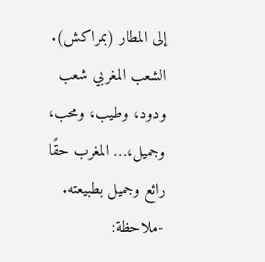إلى المطار (بمراكش). الشعب المغربي شعب ودود، وطيب، ومحب، وجميل،… المغرب حقًا رائع وجميل بطبيعته.
-ملاحظة: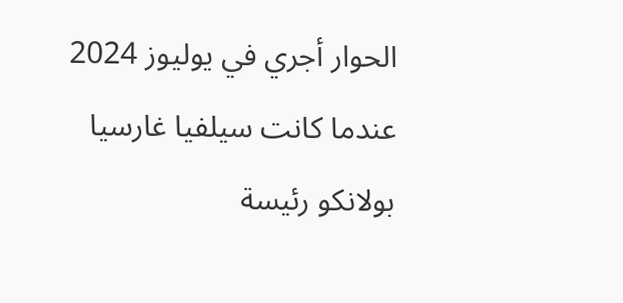الحوار أجري في يوليوز 2024 عندما كانت سيلفيا غارسيا بولانكو رئيسة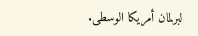لبرلمان أمريكا الوسطى.